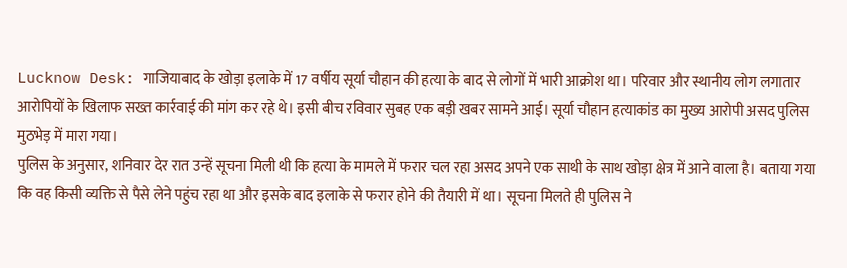Lucknow Desk: गाजियाबाद के खोड़ा इलाके में 17 वर्षीय सूर्या चौहान की हत्या के बाद से लोगों में भारी आक्रोश था। परिवार और स्थानीय लोग लगातार आरोपियों के खिलाफ सख्त कार्रवाई की मांग कर रहे थे। इसी बीच रविवार सुबह एक बड़ी खबर सामने आई। सूर्या चौहान हत्याकांड का मुख्य आरोपी असद पुलिस मुठभेड़ में मारा गया।
पुलिस के अनुसार, शनिवार देर रात उन्हें सूचना मिली थी कि हत्या के मामले में फरार चल रहा असद अपने एक साथी के साथ खोड़ा क्षेत्र में आने वाला है। बताया गया कि वह किसी व्यक्ति से पैसे लेने पहुंच रहा था और इसके बाद इलाके से फरार होने की तैयारी में था। सूचना मिलते ही पुलिस ने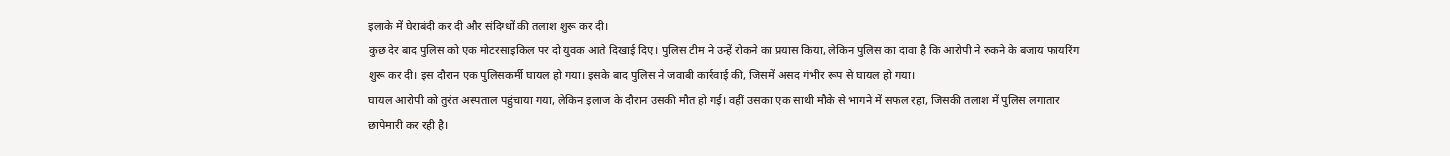इलाके में घेराबंदी कर दी और संदिग्धों की तलाश शुरू कर दी।
कुछ देर बाद पुलिस को एक मोटरसाइकिल पर दो युवक आते दिखाई दिए। पुलिस टीम ने उन्हें रोकने का प्रयास किया, लेकिन पुलिस का दावा है कि आरोपी ने रुकने के बजाय फायरिंग शुरू कर दी। इस दौरान एक पुलिसकर्मी घायल हो गया। इसके बाद पुलिस ने जवाबी कार्रवाई की, जिसमें असद गंभीर रूप से घायल हो गया।
घायल आरोपी को तुरंत अस्पताल पहुंचाया गया, लेकिन इलाज के दौरान उसकी मौत हो गई। वहीं उसका एक साथी मौके से भागने में सफल रहा, जिसकी तलाश में पुलिस लगातार छापेमारी कर रही है।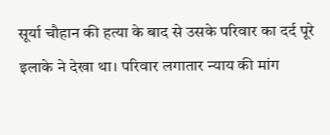सूर्या चौहान की हत्या के बाद से उसके परिवार का दर्द पूरे इलाके ने देखा था। परिवार लगातार न्याय की मांग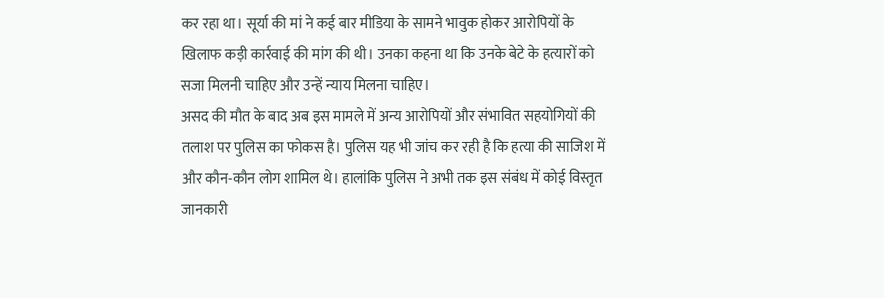कर रहा था। सूर्या की मां ने कई बार मीडिया के सामने भावुक होकर आरोपियों के खिलाफ कड़ी कार्रवाई की मांग की थी। उनका कहना था कि उनके बेटे के हत्यारों को सजा मिलनी चाहिए और उन्हें न्याय मिलना चाहिए।
असद की मौत के बाद अब इस मामले में अन्य आरोपियों और संभावित सहयोगियों की तलाश पर पुलिस का फोकस है। पुलिस यह भी जांच कर रही है कि हत्या की साजिश में और कौन-कौन लोग शामिल थे। हालांकि पुलिस ने अभी तक इस संबंध में कोई विस्तृत जानकारी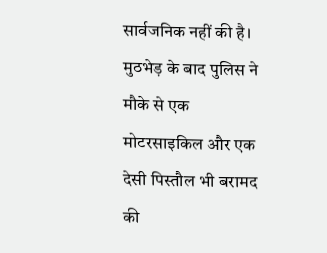सार्वजनिक नहीं की है।
मुठभेड़ के बाद पुलिस ने मौके से एक मोटरसाइकिल और एक देसी पिस्तौल भी बरामद की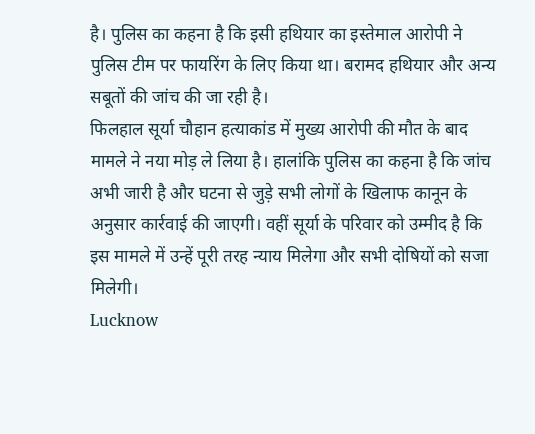है। पुलिस का कहना है कि इसी हथियार का इस्तेमाल आरोपी ने पुलिस टीम पर फायरिंग के लिए किया था। बरामद हथियार और अन्य सबूतों की जांच की जा रही है।
फिलहाल सूर्या चौहान हत्याकांड में मुख्य आरोपी की मौत के बाद मामले ने नया मोड़ ले लिया है। हालांकि पुलिस का कहना है कि जांच अभी जारी है और घटना से जुड़े सभी लोगों के खिलाफ कानून के अनुसार कार्रवाई की जाएगी। वहीं सूर्या के परिवार को उम्मीद है कि इस मामले में उन्हें पूरी तरह न्याय मिलेगा और सभी दोषियों को सजा मिलेगी।
Lucknow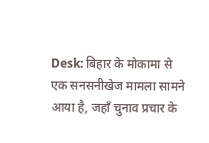Desk: बिहार के मोकामा से एक सनसनीखेज मामला सामने आया है, जहाँ चुनाव प्रचार के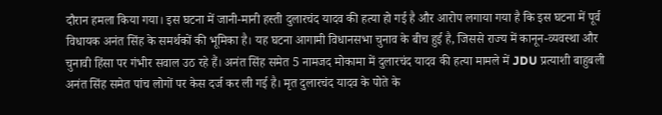दौरान हमला किया गया। इस घटना में जानी-मानी हस्ती दुलारचंद यादव की हत्या हो गई है और आरोप लगाया गया है कि इस घटना में पूर्व विधायक अनंत सिंह के समर्थकों की भूमिका है। यह घटना आगामी विधानसभा चुनाव के बीच हुई है, जिससे राज्य में कानून-व्यवस्था और चुनावी हिंसा पर गंभीर सवाल उठ रहे हैं। अनंत सिंह समेत 5 नामजद मोकामा में दुलारचंद यादव की हत्या मामले में JDU प्रत्याशी बाहुबली अनंत सिंह समेत पांच लोगों पर केस दर्ज कर ली गई है। मृत दुलारचंद यादव के पोते के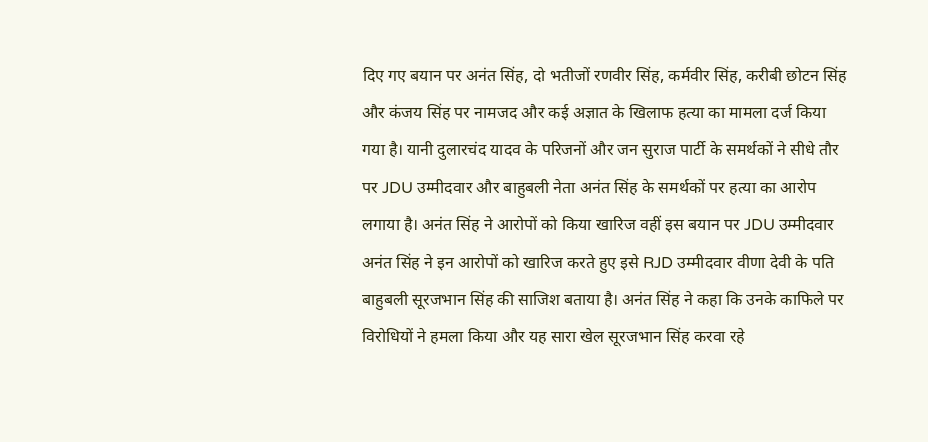दिए गए बयान पर अनंत सिंह, दो भतीजों रणवीर सिंह, कर्मवीर सिंह, करीबी छोटन सिंह और कंजय सिंह पर नामजद और कई अज्ञात के खिलाफ हत्या का मामला दर्ज किया गया है। यानी दुलारचंद यादव के परिजनों और जन सुराज पार्टी के समर्थकों ने सीधे तौर पर JDU उम्मीदवार और बाहुबली नेता अनंत सिंह के समर्थकों पर हत्या का आरोप लगाया है। अनंत सिंह ने आरोपों को किया खारिज वहीं इस बयान पर JDU उम्मीदवार अनंत सिंह ने इन आरोपों को खारिज करते हुए इसे RJD उम्मीदवार वीणा देवी के पति बाहुबली सूरजभान सिंह की साजिश बताया है। अनंत सिंह ने कहा कि उनके काफिले पर विरोधियों ने हमला किया और यह सारा खेल सूरजभान सिंह करवा रहे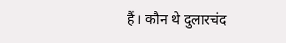हैं। कौन थे दुलारचंद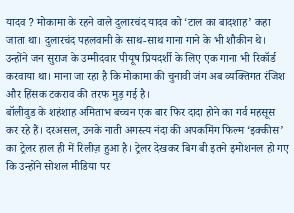यादव ? मोकामा के रहने वाले दुलारचंद यादव को ‘टाल का बादशाह’ कहा जाता था। दुलारचंद पहलवानी के साथ-साथ गाना गाने के भी शौकीन थे। उन्होंने जन सुराज के उम्मीदवार पीयूष प्रियदर्शी के लिए एक गाना भी रिकॉर्ड करवाया था। माना जा रहा है कि मोकामा की चुनावी जंग अब व्यक्तिगत रंजिश और हिंसक टकराव की तरफ मुड़ गई है।
बॉलीवुड के शहंशाह अमिताभ बच्चन एक बार फिर दादा होने का गर्व महसूस कर रहे हैं। दरअसल, उनके नाती अगस्त्य नंदा की अपकमिंग फिल्म ‘इक्कीस’ का ट्रेलर हाल ही में रिलीज़ हुआ है। ट्रेलर देखकर बिग बी इतने इमोशनल हो गए कि उन्होंने सोशल मीडिया पर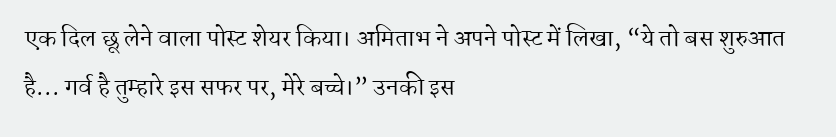एक दिल छू लेने वाला पोस्ट शेयर किया। अमिताभ ने अपने पोस्ट में लिखा, “ये तो बस शुरुआत है... गर्व है तुम्हारे इस सफर पर, मेरे बच्चे।” उनकी इस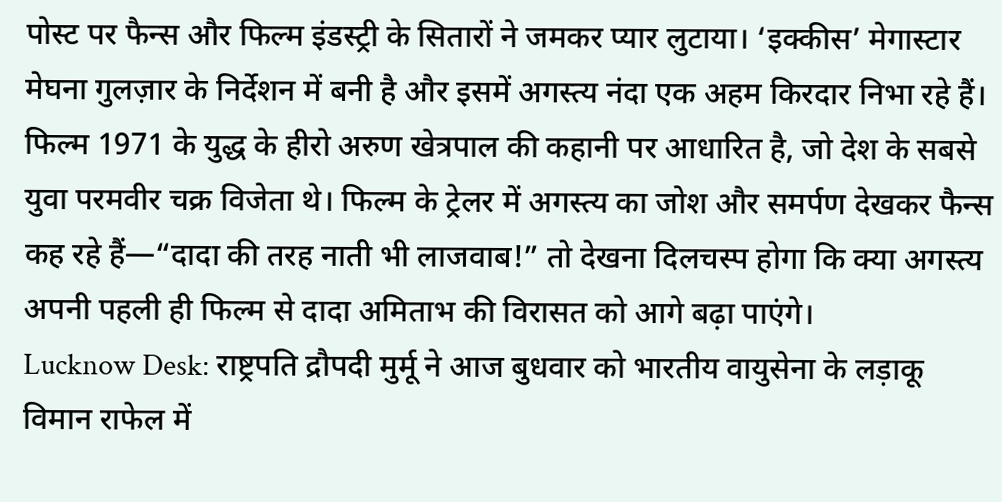पोस्ट पर फैन्स और फिल्म इंडस्ट्री के सितारों ने जमकर प्यार लुटाया। ‘इक्कीस’ मेगास्टार मेघना गुलज़ार के निर्देशन में बनी है और इसमें अगस्त्य नंदा एक अहम किरदार निभा रहे हैं। फिल्म 1971 के युद्ध के हीरो अरुण खेत्रपाल की कहानी पर आधारित है, जो देश के सबसे युवा परमवीर चक्र विजेता थे। फिल्म के ट्रेलर में अगस्त्य का जोश और समर्पण देखकर फैन्स कह रहे हैं—“दादा की तरह नाती भी लाजवाब!” तो देखना दिलचस्प होगा कि क्या अगस्त्य अपनी पहली ही फिल्म से दादा अमिताभ की विरासत को आगे बढ़ा पाएंगे।
Lucknow Desk: राष्ट्रपति द्रौपदी मुर्मू ने आज बुधवार को भारतीय वायुसेना के लड़ाकू विमान राफेल में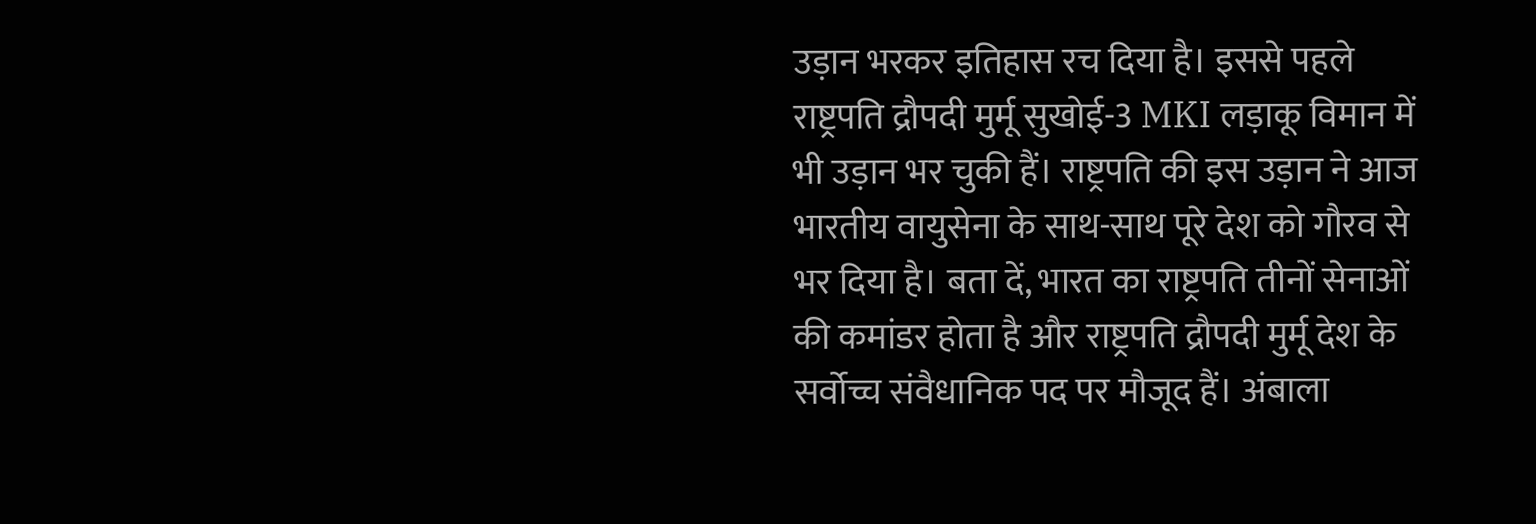उड़ान भरकर इतिहास रच दिया है। इससे पहले राष्ट्रपति द्रौपदी मुर्मू सुखोई-3 MKI लड़ाकू विमान में भी उड़ान भर चुकी हैं। राष्ट्रपति की इस उड़ान ने आज भारतीय वायुसेना के साथ-साथ पूरे देश को गौरव से भर दिया है। बता दें, भारत का राष्ट्रपति तीनों सेनाओं की कमांडर होता है और राष्ट्रपति द्रौपदी मुर्मू देश के सर्वोच्च संवैधानिक पद पर मौजूद हैं। अंबाला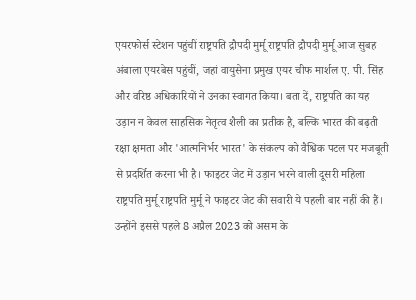एयरफोर्स स्टेशन पहुंचीं राष्ट्रपति द्रौपदी मुर्मू राष्ट्रपति द्रौपदी मुर्मू आज सुबह अंबाला एयरबेस पहुंचीं, जहां वायुसेना प्रमुख एयर चीफ मार्शल ए. पी. सिंह और वरिष्ठ अधिकारियों ने उनका स्वागत किया। बता दें, राष्ट्रपति का यह उड़ान न केवल साहसिक नेतृत्व शैली का प्रतीक है, बल्कि भारत की बढ़ती रक्षा क्षमता और 'आत्मनिर्भर भारत' के संकल्प को वैश्विक पटल पर मजबूती से प्रदर्शित करना भी है। फाइटर जेट में उड़ान भरने वाली दूसरी महिला राष्ट्रपति मुर्मू राष्ट्रपति मुर्मू ने फाइटर जेट की सवारी ये पहली बार नहीं की हैं। उन्होंने इससे पहले 8 अप्रैल 2023 को असम के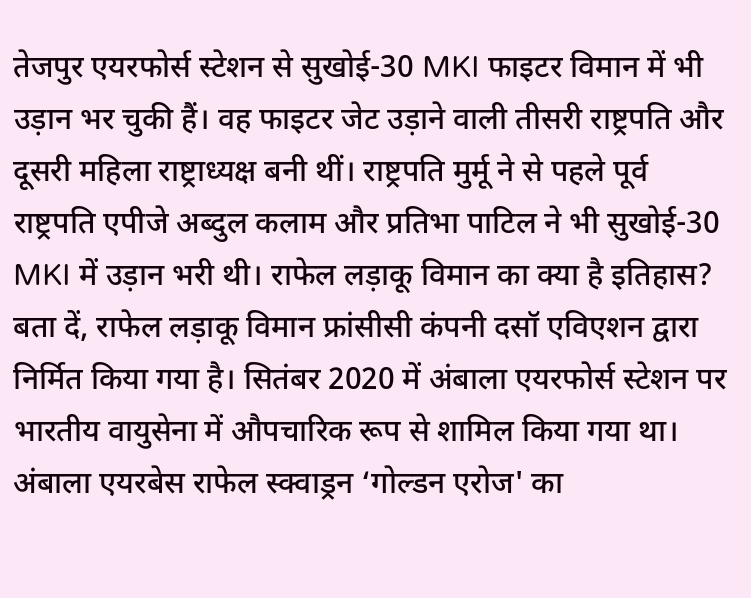तेजपुर एयरफोर्स स्टेशन से सुखोई-30 MKI फाइटर विमान में भी उड़ान भर चुकी हैं। वह फाइटर जेट उड़ाने वाली तीसरी राष्ट्रपति और दूसरी महिला राष्ट्राध्यक्ष बनी थीं। राष्ट्रपति मुर्मू ने से पहले पूर्व राष्ट्रपति एपीजे अब्दुल कलाम और प्रतिभा पाटिल ने भी सुखोई-30 MKI में उड़ान भरी थी। राफेल लड़ाकू विमान का क्या है इतिहास? बता दें, राफेल लड़ाकू विमान फ्रांसीसी कंपनी दसॉ एविएशन द्वारा निर्मित किया गया है। सितंबर 2020 में अंबाला एयरफोर्स स्टेशन पर भारतीय वायुसेना में औपचारिक रूप से शामिल किया गया था। अंबाला एयरबेस राफेल स्क्वाड्रन ‘गोल्डन एरोज' का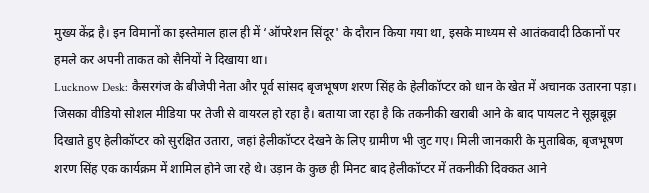मुख्य केंद्र है। इन विमानों का इस्तेमाल हाल ही में ‘ऑपरेशन सिंदूर' के दौरान किया गया था, इसके माध्यम से आतंकवादी ठिकानों पर हमले कर अपनी ताकत को सैनियों ने दिखाया था।
Lucknow Desk: कैसरगंज के बीजेपी नेता और पूर्व सांसद बृजभूषण शरण सिंह के हेलीकॉप्टर को धान के खेत में अचानक उतारना पड़ा। जिसका वीडियो सोशल मीडिया पर तेजी से वायरल हो रहा है। बताया जा रहा है कि तकनीकी खराबी आने के बाद पायलट ने सूझबूझ दिखाते हुए हेलीकॉप्टर को सुरक्षित उतारा, जहां हेलीकॉप्टर देखने के लिए ग्रामीण भी जुट गए। मिली जानकारी के मुताबिक, बृजभूषण शरण सिंह एक कार्यक्रम में शामिल होने जा रहे थे। उड़ान के कुछ ही मिनट बाद हेलीकॉप्टर में तकनीकी दिक्कत आने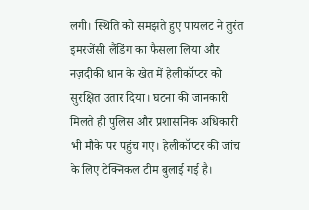लगी। स्थिति को समझते हुए पायलट ने तुरंत इमरजेंसी लैंडिंग का फैसला लिया और नज़दीकी धान के खेत में हेलीकॉप्टर को सुरक्षित उतार दिया। घटना की जानकारी मिलते ही पुलिस और प्रशासनिक अधिकारी भी मौके पर पहुंच गए। हेलीकॉप्टर की जांच के लिए टेक्निकल टीम बुलाई गई है।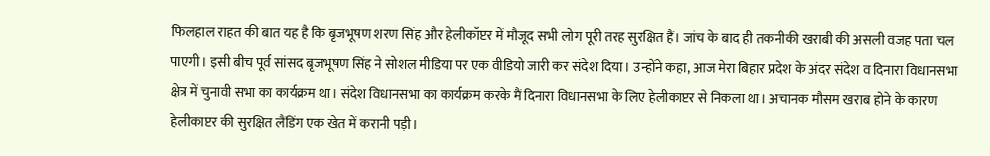फिलहाल राहत की बात यह है कि बृजभूषण शरण सिंह और हेलीकॉप्टर में मौजूद सभी लोग पूरी तरह सुरक्षित हैं। जांच के बाद ही तकनीकी खराबी की असली वजह पता चल पाएगी। इसी बीच पूर्व सांसद बृजभूषण सिंह ने सोशल मीडिया पर एक वीडियो जारी कर संदेश दिया। उन्होंने कहा, आज मेरा बिहार प्रदेश के अंदर संदेश व दिनारा विधानसभा क्षेत्र में चुनावी सभा का कार्यक्रम था। संदेश विधानसभा का कार्यक्रम करके मैं दिनारा विधानसभा के लिए हेलीकाप्टर से निकला था। अचानक मौसम खराब होने के कारण हेलीकाप्टर की सुरक्षित लैंडिंग एक खेत में करानी पड़ी।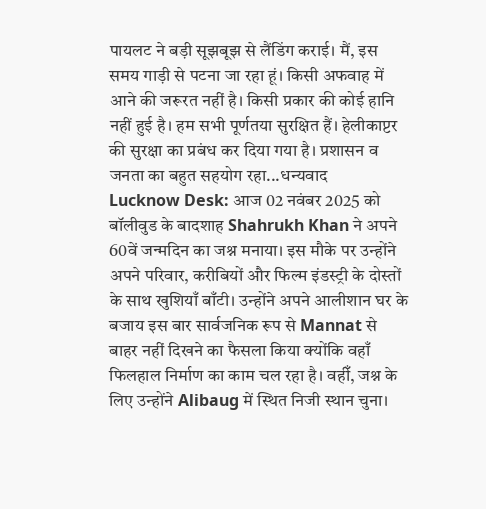पायलट ने बड़ी सूझबूझ से लैंडिंग कराई। मैं, इस समय गाड़ी से पटना जा रहा हूं। किसी अफवाह में आने की जरूरत नहीं है। किसी प्रकार की कोई हानि नहीं हुई है। हम सभी पूर्णतया सुरक्षित हैं। हेलीकाप्टर की सुरक्षा का प्रबंध कर दिया गया है। प्रशासन व जनता का बहुत सहयोग रहा...धन्यवाद
Lucknow Desk: आज 02 नवंबर 2025 को बॉलीवुड के बादशाह Shahrukh Khan ने अपने 60वें जन्मदिन का जश्न मनाया। इस मौके पर उन्होंने अपने परिवार, करीबियों और फिल्म इंडस्ट्री के दोस्तों के साथ खुशियाँ बाँटी। उन्होंने अपने आलीशान घर के बजाय इस बार सार्वजनिक रूप से Mannat से बाहर नहीं दिखने का फैसला किया क्योंकि वहाँ फिलहाल निर्माण का काम चल रहा है। वहीँ, जश्न के लिए उन्होंने Alibaug में स्थित निजी स्थान चुना।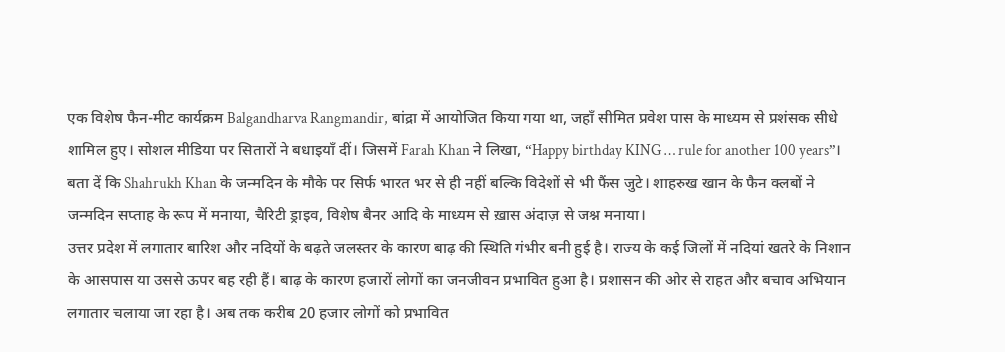एक विशेष फैन-मीट कार्यक्रम Balgandharva Rangmandir, बांद्रा में आयोजित किया गया था, जहाँ सीमित प्रवेश पास के माध्यम से प्रशंसक सीधे शामिल हुए। सोशल मीडिया पर सितारों ने बधाइयाँ दीं। जिसमें Farah Khan ने लिखा, “Happy birthday KING … rule for another 100 years”। बता दें कि Shahrukh Khan के जन्मदिन के मौके पर सिर्फ भारत भर से ही नहीं बल्कि विदेशों से भी फैंस जुटे। शाहरुख खान के फैन क्लबों ने जन्मदिन सप्ताह के रूप में मनाया, चैरिटी ड्राइव, विशेष बैनर आदि के माध्यम से ख़ास अंदाज़ से जश्न मनाया।
उत्तर प्रदेश में लगातार बारिश और नदियों के बढ़ते जलस्तर के कारण बाढ़ की स्थिति गंभीर बनी हुई है। राज्य के कई जिलों में नदियां खतरे के निशान के आसपास या उससे ऊपर बह रही हैं। बाढ़ के कारण हजारों लोगों का जनजीवन प्रभावित हुआ है। प्रशासन की ओर से राहत और बचाव अभियान लगातार चलाया जा रहा है। अब तक करीब 20 हजार लोगों को प्रभावित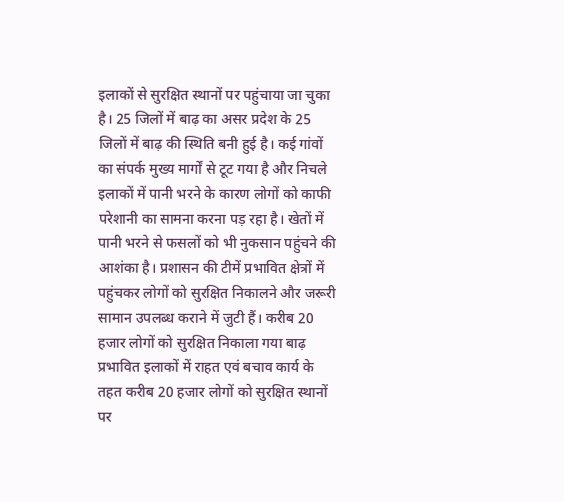इलाकों से सुरक्षित स्थानों पर पहुंचाया जा चुका है। 25 जिलों में बाढ़ का असर प्रदेश के 25 जिलों में बाढ़ की स्थिति बनी हुई है। कई गांवों का संपर्क मुख्य मार्गों से टूट गया है और निचले इलाकों में पानी भरने के कारण लोगों को काफी परेशानी का सामना करना पड़ रहा है। खेतों में पानी भरने से फसलों को भी नुकसान पहुंचने की आशंका है। प्रशासन की टीमें प्रभावित क्षेत्रों में पहुंचकर लोगों को सुरक्षित निकालने और जरूरी सामान उपलब्ध कराने में जुटी हैं। करीब 20 हजार लोगों को सुरक्षित निकाला गया बाढ़ प्रभावित इलाकों में राहत एवं बचाव कार्य के तहत करीब 20 हजार लोगों को सुरक्षित स्थानों पर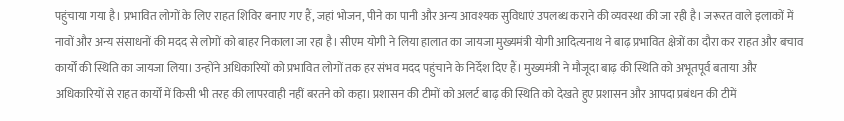पहुंचाया गया है। प्रभावित लोगों के लिए राहत शिविर बनाए गए हैं, जहां भोजन, पीने का पानी और अन्य आवश्यक सुविधाएं उपलब्ध कराने की व्यवस्था की जा रही है। जरूरत वाले इलाकों में नावों और अन्य संसाधनों की मदद से लोगों को बाहर निकाला जा रहा है। सीएम योगी ने लिया हालात का जायजा मुख्यमंत्री योगी आदित्यनाथ ने बाढ़ प्रभावित क्षेत्रों का दौरा कर राहत और बचाव कार्यों की स्थिति का जायजा लिया। उन्होंने अधिकारियों को प्रभावित लोगों तक हर संभव मदद पहुंचाने के निर्देश दिए हैं। मुख्यमंत्री ने मौजूदा बाढ़ की स्थिति को अभूतपूर्व बताया और अधिकारियों से राहत कार्यों में किसी भी तरह की लापरवाही नहीं बरतने को कहा। प्रशासन की टीमों को अलर्ट बाढ़ की स्थिति को देखते हुए प्रशासन और आपदा प्रबंधन की टीमें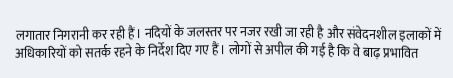लगातार निगरानी कर रही हैं। नदियों के जलस्तर पर नजर रखी जा रही है और संवेदनशील इलाकों में अधिकारियों को सतर्क रहने के निर्देश दिए गए हैं। लोगों से अपील की गई है कि वे बाढ़ प्रभावित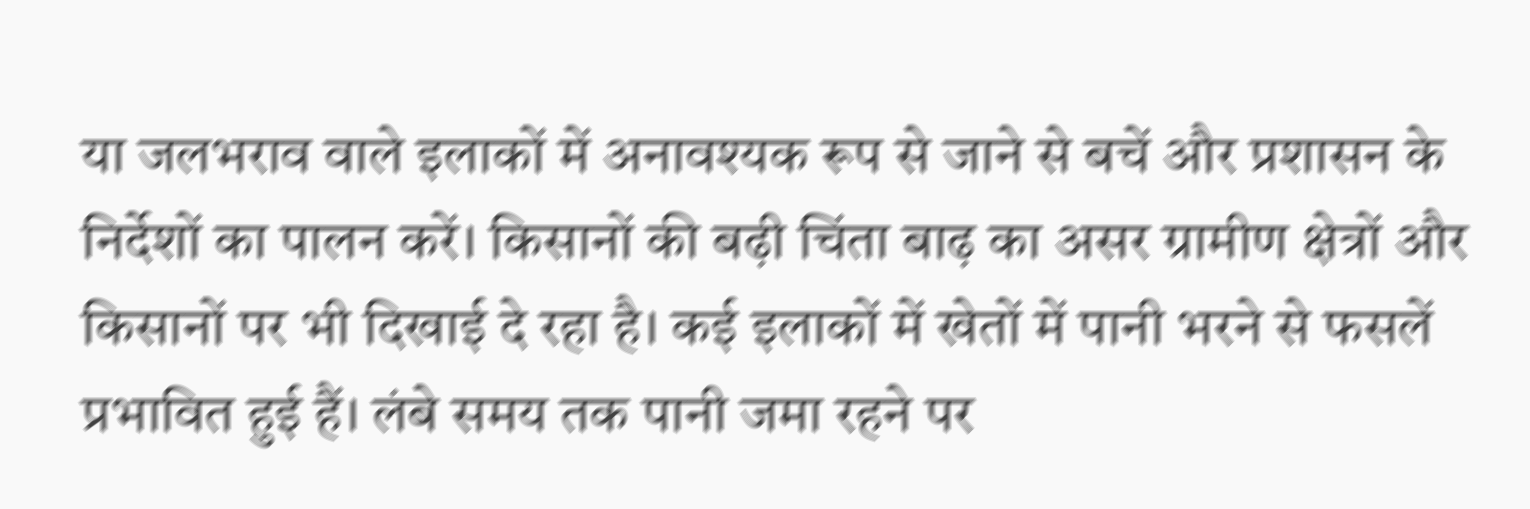या जलभराव वाले इलाकों में अनावश्यक रूप से जाने से बचें और प्रशासन के निर्देशों का पालन करें। किसानों की बढ़ी चिंता बाढ़ का असर ग्रामीण क्षेत्रों और किसानों पर भी दिखाई दे रहा है। कई इलाकों में खेतों में पानी भरने से फसलें प्रभावित हुई हैं। लंबे समय तक पानी जमा रहने पर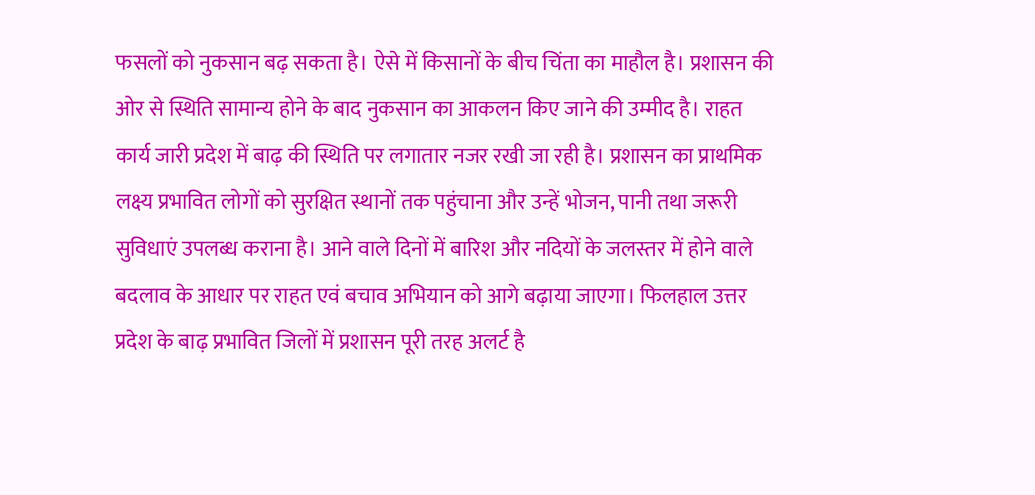फसलों को नुकसान बढ़ सकता है। ऐसे में किसानों के बीच चिंता का माहौल है। प्रशासन की ओर से स्थिति सामान्य होने के बाद नुकसान का आकलन किए जाने की उम्मीद है। राहत कार्य जारी प्रदेश में बाढ़ की स्थिति पर लगातार नजर रखी जा रही है। प्रशासन का प्राथमिक लक्ष्य प्रभावित लोगों को सुरक्षित स्थानों तक पहुंचाना और उन्हें भोजन, पानी तथा जरूरी सुविधाएं उपलब्ध कराना है। आने वाले दिनों में बारिश और नदियों के जलस्तर में होने वाले बदलाव के आधार पर राहत एवं बचाव अभियान को आगे बढ़ाया जाएगा। फिलहाल उत्तर प्रदेश के बाढ़ प्रभावित जिलों में प्रशासन पूरी तरह अलर्ट है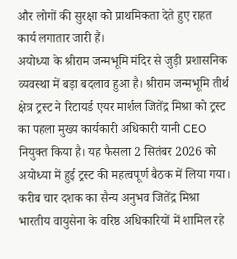और लोगों की सुरक्षा को प्राथमिकता देते हुए राहत कार्य लगातार जारी हैं।
अयोध्या के श्रीराम जन्मभूमि मंदिर से जुड़ी प्रशासनिक व्यवस्था में बड़ा बदलाव हुआ है। श्रीराम जन्मभूमि तीर्थ क्षेत्र ट्रस्ट ने रिटायर्ड एयर मार्शल जितेंद्र मिश्रा को ट्रस्ट का पहला मुख्य कार्यकारी अधिकारी यानी CEO नियुक्त किया है। यह फैसला 2 सितंबर 2026 को अयोध्या में हुई ट्रस्ट की महत्वपूर्ण बैठक में लिया गया। करीब चार दशक का सैन्य अनुभव जितेंद्र मिश्रा भारतीय वायुसेना के वरिष्ठ अधिकारियों में शामिल रहे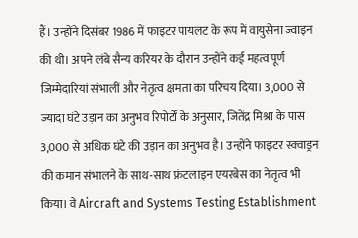हैं। उन्होंने दिसंबर 1986 में फाइटर पायलट के रूप में वायुसेना ज्वाइन की थी। अपने लंबे सैन्य करियर के दौरान उन्होंने कई महत्वपूर्ण जिम्मेदारियां संभालीं और नेतृत्व क्षमता का परिचय दिया। 3,000 से ज्यादा घंटे उड़ान का अनुभव रिपोर्टों के अनुसार, जितेंद्र मिश्रा के पास 3,000 से अधिक घंटे की उड़ान का अनुभव है। उन्होंने फाइटर स्क्वाड्रन की कमान संभालने के साथ-साथ फ्रंटलाइन एयरबेस का नेतृत्व भी किया। वे Aircraft and Systems Testing Establishment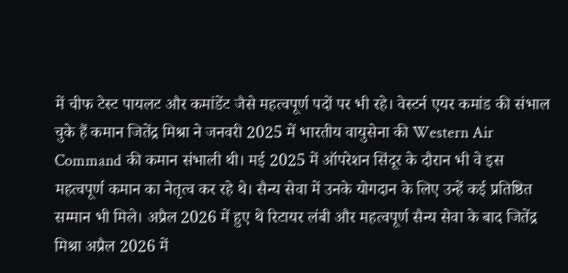में चीफ टेस्ट पायलट और कमांडेंट जैसे महत्वपूर्ण पदों पर भी रहे। वेस्टर्न एयर कमांड की संभाल चुके हैं कमान जितेंद्र मिश्रा ने जनवरी 2025 में भारतीय वायुसेना की Western Air Command की कमान संभाली थी। मई 2025 में ऑपरेशन सिंदूर के दौरान भी वे इस महत्वपूर्ण कमान का नेतृत्व कर रहे थे। सैन्य सेवा में उनके योगदान के लिए उन्हें कई प्रतिष्ठित सम्मान भी मिले। अप्रैल 2026 में हुए थे रिटायर लंबी और महत्वपूर्ण सैन्य सेवा के बाद जितेंद्र मिश्रा अप्रैल 2026 में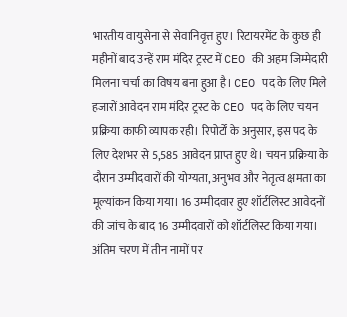भारतीय वायुसेना से सेवानिवृत्त हुए। रिटायरमेंट के कुछ ही महीनों बाद उन्हें राम मंदिर ट्रस्ट में CEO की अहम जिम्मेदारी मिलना चर्चा का विषय बना हुआ है। CEO पद के लिए मिले हजारों आवेदन राम मंदिर ट्रस्ट के CEO पद के लिए चयन प्रक्रिया काफी व्यापक रही। रिपोर्टों के अनुसार, इस पद के लिए देशभर से 5,585 आवेदन प्राप्त हुए थे। चयन प्रक्रिया के दौरान उम्मीदवारों की योग्यता, अनुभव और नेतृत्व क्षमता का मूल्यांकन किया गया। 16 उम्मीदवार हुए शॉर्टलिस्ट आवेदनों की जांच के बाद 16 उम्मीदवारों को शॉर्टलिस्ट किया गया। अंतिम चरण में तीन नामों पर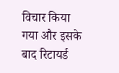विचार किया गया और इसके बाद रिटायर्ड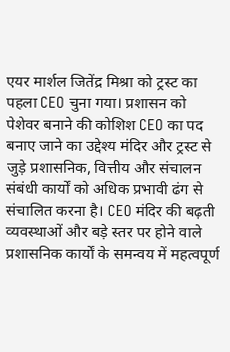एयर मार्शल जितेंद्र मिश्रा को ट्रस्ट का पहला CEO चुना गया। प्रशासन को पेशेवर बनाने की कोशिश CEO का पद बनाए जाने का उद्देश्य मंदिर और ट्रस्ट से जुड़े प्रशासनिक, वित्तीय और संचालन संबंधी कार्यों को अधिक प्रभावी ढंग से संचालित करना है। CEO मंदिर की बढ़ती व्यवस्थाओं और बड़े स्तर पर होने वाले प्रशासनिक कार्यों के समन्वय में महत्वपूर्ण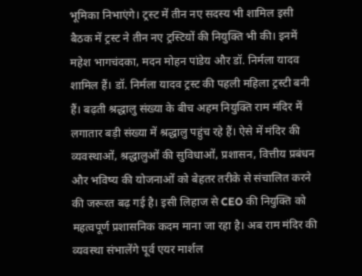भूमिका निभाएंगे। ट्रस्ट में तीन नए सदस्य भी शामिल इसी बैठक में ट्रस्ट ने तीन नए ट्रस्टियों की नियुक्ति भी की। इनमें महेश भागचंदका, मदन मोहन पांडेय और डॉ. निर्मला यादव शामिल हैं। डॉ. निर्मला यादव ट्रस्ट की पहली महिला ट्रस्टी बनी हैं। बढ़ती श्रद्धालु संख्या के बीच अहम नियुक्ति राम मंदिर में लगातार बड़ी संख्या में श्रद्धालु पहुंच रहे हैं। ऐसे में मंदिर की व्यवस्थाओं, श्रद्धालुओं की सुविधाओं, प्रशासन, वित्तीय प्रबंधन और भविष्य की योजनाओं को बेहतर तरीके से संचालित करने की जरूरत बढ़ गई है। इसी लिहाज से CEO की नियुक्ति को महत्वपूर्ण प्रशासनिक कदम माना जा रहा है। अब राम मंदिर की व्यवस्था संभालेंगे पूर्व एयर मार्शल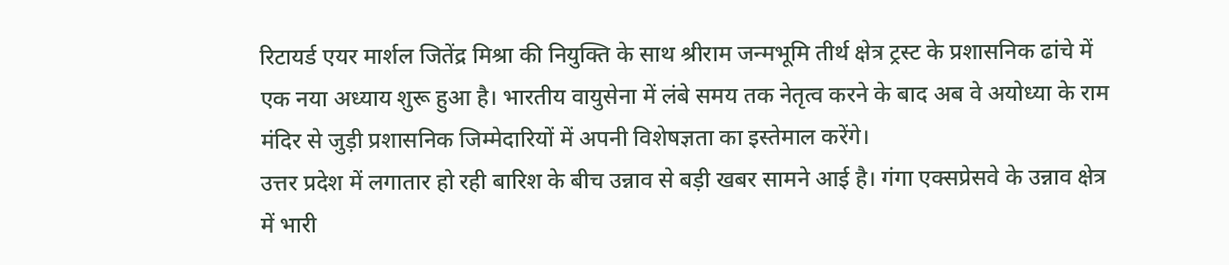रिटायर्ड एयर मार्शल जितेंद्र मिश्रा की नियुक्ति के साथ श्रीराम जन्मभूमि तीर्थ क्षेत्र ट्रस्ट के प्रशासनिक ढांचे में एक नया अध्याय शुरू हुआ है। भारतीय वायुसेना में लंबे समय तक नेतृत्व करने के बाद अब वे अयोध्या के राम मंदिर से जुड़ी प्रशासनिक जिम्मेदारियों में अपनी विशेषज्ञता का इस्तेमाल करेंगे।
उत्तर प्रदेश में लगातार हो रही बारिश के बीच उन्नाव से बड़ी खबर सामने आई है। गंगा एक्सप्रेसवे के उन्नाव क्षेत्र में भारी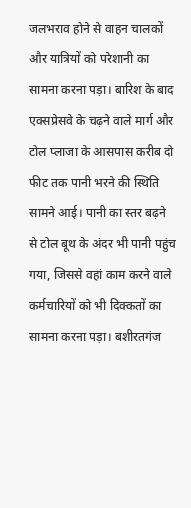जलभराव होने से वाहन चालकों और यात्रियों को परेशानी का सामना करना पड़ा। बारिश के बाद एक्सप्रेसवे के चढ़ने वाले मार्ग और टोल प्लाजा के आसपास करीब दो फीट तक पानी भरने की स्थिति सामने आई। पानी का स्तर बढ़ने से टोल बूथ के अंदर भी पानी पहुंच गया, जिससे वहां काम करने वाले कर्मचारियों को भी दिक्कतों का सामना करना पड़ा। बशीरतगंज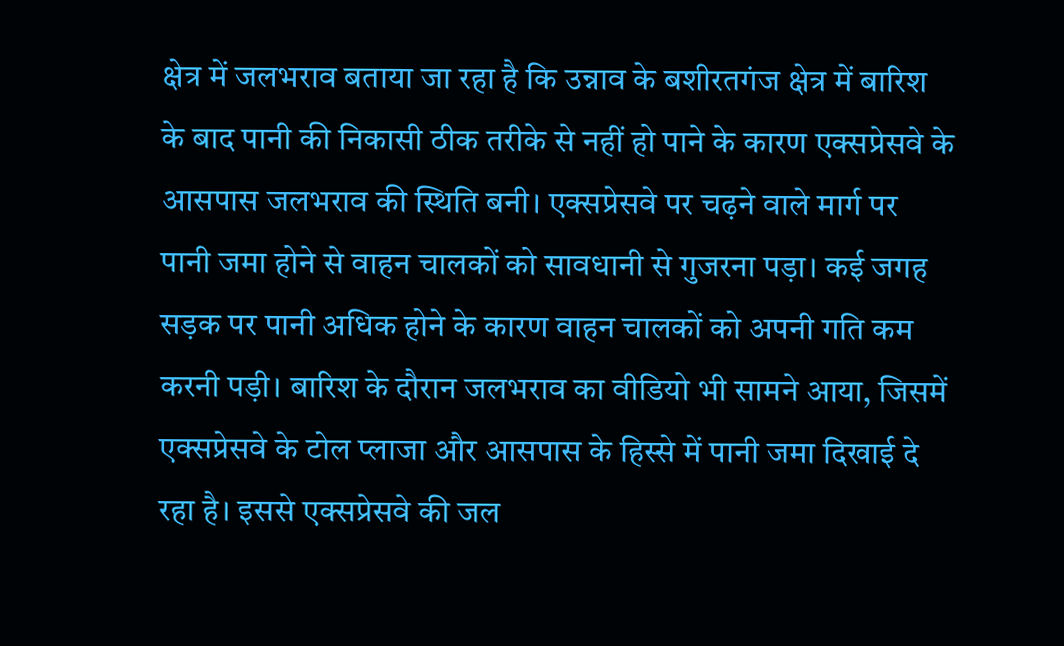क्षेत्र में जलभराव बताया जा रहा है कि उन्नाव के बशीरतगंज क्षेत्र में बारिश के बाद पानी की निकासी ठीक तरीके से नहीं हो पाने के कारण एक्सप्रेसवे के आसपास जलभराव की स्थिति बनी। एक्सप्रेसवे पर चढ़ने वाले मार्ग पर पानी जमा होने से वाहन चालकों को सावधानी से गुजरना पड़ा। कई जगह सड़क पर पानी अधिक होने के कारण वाहन चालकों को अपनी गति कम करनी पड़ी। बारिश के दौरान जलभराव का वीडियो भी सामने आया, जिसमें एक्सप्रेसवे के टोल प्लाजा और आसपास के हिस्से में पानी जमा दिखाई दे रहा है। इससे एक्सप्रेसवे की जल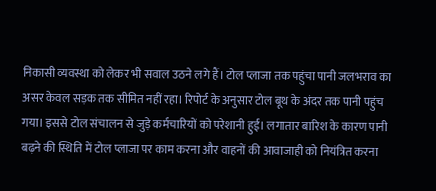निकासी व्यवस्था को लेकर भी सवाल उठने लगे हैं। टोल प्लाजा तक पहुंचा पानी जलभराव का असर केवल सड़क तक सीमित नहीं रहा। रिपोर्ट के अनुसार टोल बूथ के अंदर तक पानी पहुंच गया। इससे टोल संचालन से जुड़े कर्मचारियों को परेशानी हुई। लगातार बारिश के कारण पानी बढ़ने की स्थिति में टोल प्लाजा पर काम करना और वाहनों की आवाजाही को नियंत्रित करना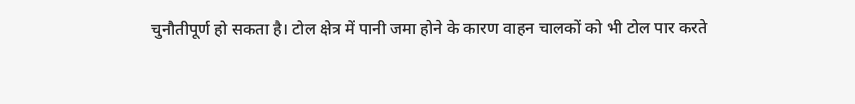चुनौतीपूर्ण हो सकता है। टोल क्षेत्र में पानी जमा होने के कारण वाहन चालकों को भी टोल पार करते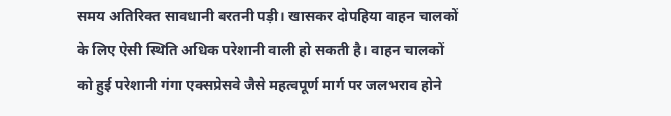समय अतिरिक्त सावधानी बरतनी पड़ी। खासकर दोपहिया वाहन चालकों के लिए ऐसी स्थिति अधिक परेशानी वाली हो सकती है। वाहन चालकों को हुई परेशानी गंगा एक्सप्रेसवे जैसे महत्वपूर्ण मार्ग पर जलभराव होने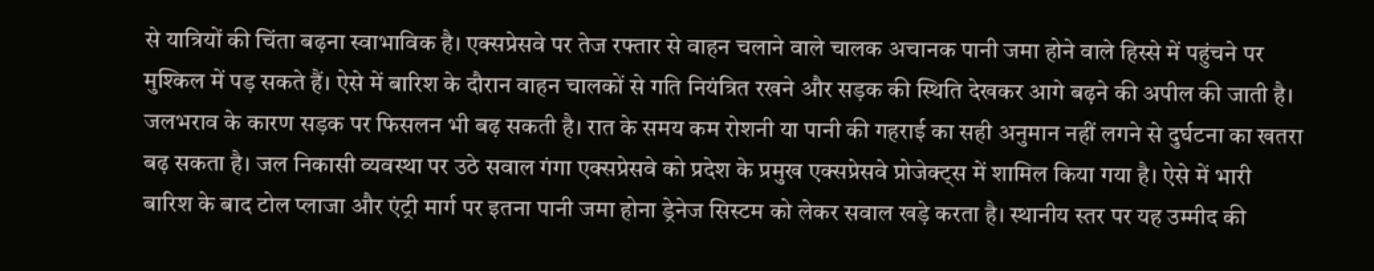से यात्रियों की चिंता बढ़ना स्वाभाविक है। एक्सप्रेसवे पर तेज रफ्तार से वाहन चलाने वाले चालक अचानक पानी जमा होने वाले हिस्से में पहुंचने पर मुश्किल में पड़ सकते हैं। ऐसे में बारिश के दौरान वाहन चालकों से गति नियंत्रित रखने और सड़क की स्थिति देखकर आगे बढ़ने की अपील की जाती है। जलभराव के कारण सड़क पर फिसलन भी बढ़ सकती है। रात के समय कम रोशनी या पानी की गहराई का सही अनुमान नहीं लगने से दुर्घटना का खतरा बढ़ सकता है। जल निकासी व्यवस्था पर उठे सवाल गंगा एक्सप्रेसवे को प्रदेश के प्रमुख एक्सप्रेसवे प्रोजेक्ट्स में शामिल किया गया है। ऐसे में भारी बारिश के बाद टोल प्लाजा और एंट्री मार्ग पर इतना पानी जमा होना ड्रेनेज सिस्टम को लेकर सवाल खड़े करता है। स्थानीय स्तर पर यह उम्मीद की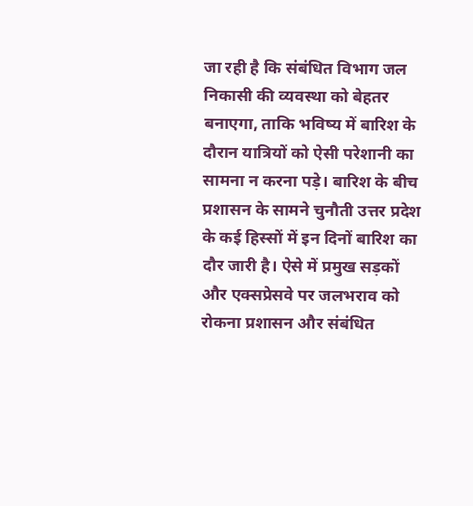जा रही है कि संबंधित विभाग जल निकासी की व्यवस्था को बेहतर बनाएगा, ताकि भविष्य में बारिश के दौरान यात्रियों को ऐसी परेशानी का सामना न करना पड़े। बारिश के बीच प्रशासन के सामने चुनौती उत्तर प्रदेश के कई हिस्सों में इन दिनों बारिश का दौर जारी है। ऐसे में प्रमुख सड़कों और एक्सप्रेसवे पर जलभराव को रोकना प्रशासन और संबंधित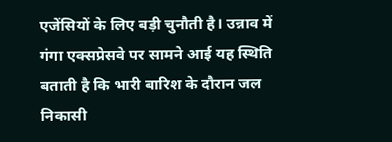एजेंसियों के लिए बड़ी चुनौती है। उन्नाव में गंगा एक्सप्रेसवे पर सामने आई यह स्थिति बताती है कि भारी बारिश के दौरान जल निकासी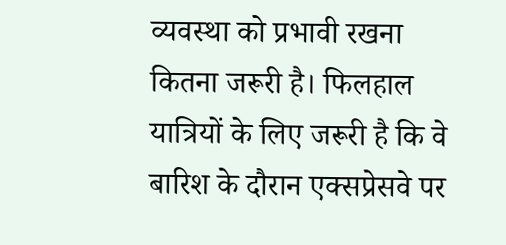व्यवस्था को प्रभावी रखना कितना जरूरी है। फिलहाल यात्रियों के लिए जरूरी है कि वे बारिश के दौरान एक्सप्रेसवे पर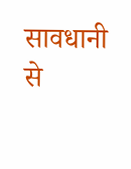सावधानी से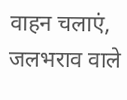वाहन चलाएं, जलभराव वाले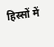हिस्सों में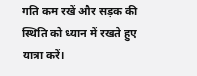गति कम रखें और सड़क की स्थिति को ध्यान में रखते हुए यात्रा करें।